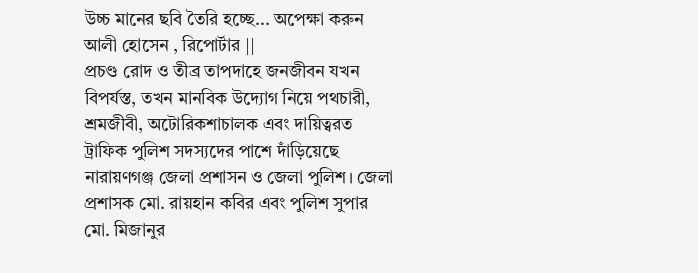উচ্চ মানের ছবি তৈরি হচ্ছে... অপেক্ষা করুন
আলী হোসেন , রিপোর্টার ||
প্রচণ্ড রোদ ও তীব্র তাপদাহে জনজীবন যখন বিপর্যস্ত, তখন মানবিক উদ্যোগ নিয়ে পথচারী, শ্রমজীবী, অটোরিকশাচালক এবং দায়িত্বরত ট্রাফিক পুলিশ সদস্যদের পাশে দাঁড়িয়েছে নারায়ণগঞ্জ জেলা প্রশাসন ও জেলা পুলিশ। জেলা প্রশাসক মো. রায়হান কবির এবং পুলিশ সুপার মো. মিজানুর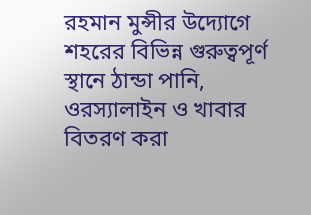রহমান মুন্সীর উদ্যোগে শহরের বিভিন্ন গুরুত্বপূর্ণ স্থানে ঠান্ডা পানি, ওরস্যালাইন ও খাবার বিতরণ করা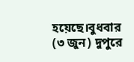হয়েছে।বুধবার (৩ জুন) দুপুরে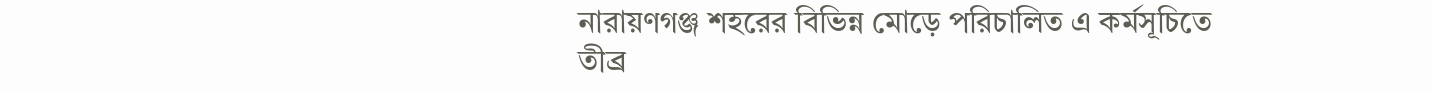নারায়ণগঞ্জ শহরের বিভিন্ন মোড়ে পরিচালিত এ কর্মসূচিতে তীব্র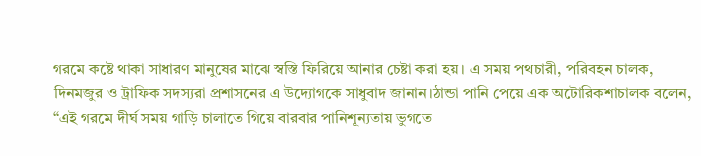গরমে কষ্টে থাকা সাধারণ মানুষের মাঝে স্বস্তি ফিরিয়ে আনার চেষ্টা করা হয়। এ সময় পথচারী, পরিবহন চালক, দিনমজুর ও ট্রাফিক সদস্যরা প্রশাসনের এ উদ্যোগকে সাধুবাদ জানান।ঠান্ডা পানি পেয়ে এক অটোরিকশাচালক বলেন, “এই গরমে দীর্ঘ সময় গাড়ি চালাতে গিয়ে বারবার পানিশূন্যতায় ভুগতে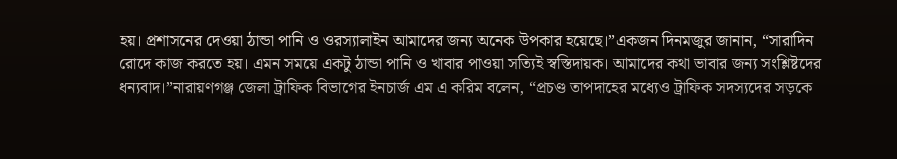হয়। প্রশাসনের দেওয়া ঠান্ডা পানি ও ওরস্যালাইন আমাদের জন্য অনেক উপকার হয়েছে।”একজন দিনমজুর জানান, “সারাদিন রোদে কাজ করতে হয়। এমন সময়ে একটু ঠান্ডা পানি ও খাবার পাওয়া সত্যিই স্বস্তিদায়ক। আমাদের কথা ভাবার জন্য সংশ্লিষ্টদের ধন্যবাদ।”নারায়ণগঞ্জ জেলা ট্রাফিক বিভাগের ইনচার্জ এম এ করিম বলেন, “প্রচণ্ড তাপদাহের মধ্যেও ট্রাফিক সদস্যদের সড়কে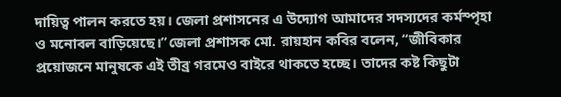দায়িত্ব পালন করতে হয়। জেলা প্রশাসনের এ উদ্যোগ আমাদের সদস্যদের কর্মস্পৃহা ও মনোবল বাড়িয়েছে।”জেলা প্রশাসক মো. রায়হান কবির বলেন, “জীবিকার প্রয়োজনে মানুষকে এই তীব্র গরমেও বাইরে থাকতে হচ্ছে। তাদের কষ্ট কিছুটা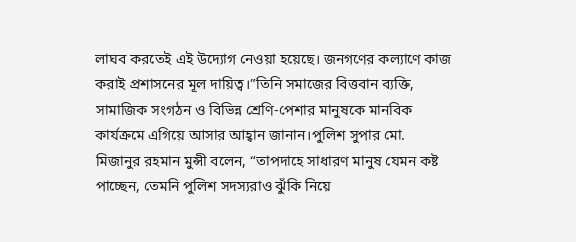লাঘব করতেই এই উদ্যোগ নেওয়া হয়েছে। জনগণের কল্যাণে কাজ করাই প্রশাসনের মূল দায়িত্ব।”তিনি সমাজের বিত্তবান ব্যক্তি, সামাজিক সংগঠন ও বিভিন্ন শ্রেণি-পেশার মানুষকে মানবিক কার্যক্রমে এগিয়ে আসার আহ্বান জানান।পুলিশ সুপার মো. মিজানুর রহমান মুন্সী বলেন, “তাপদাহে সাধারণ মানুষ যেমন কষ্ট পাচ্ছেন, তেমনি পুলিশ সদস্যরাও ঝুঁকি নিয়ে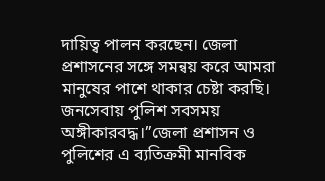দায়িত্ব পালন করছেন। জেলা প্রশাসনের সঙ্গে সমন্বয় করে আমরা মানুষের পাশে থাকার চেষ্টা করছি। জনসেবায় পুলিশ সবসময় অঙ্গীকারবদ্ধ।”জেলা প্রশাসন ও পুলিশের এ ব্যতিক্রমী মানবিক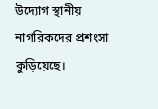উদ্যোগ স্থানীয় নাগরিকদের প্রশংসা কুড়িয়েছে।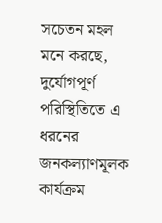সচেতন মহল মনে করছে, দুর্যোগপূর্ণ পরিস্থিতিতে এ ধরনের জনকল্যাণমূলক কার্যক্রম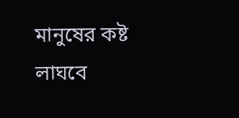মানুষের কষ্ট লাঘবে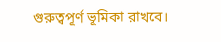গুরুত্বপূর্ণ ভূমিকা রাখবে।